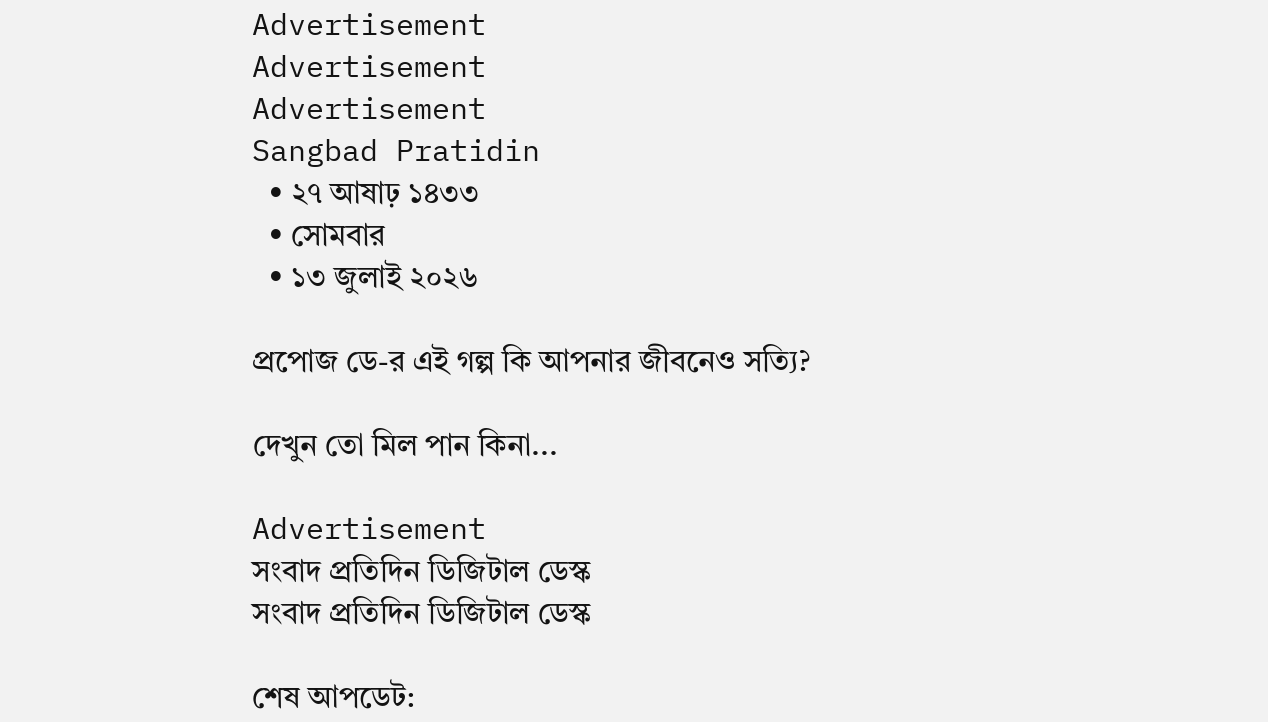Advertisement
Advertisement
Advertisement
Sangbad Pratidin
  • ২৭ আষাঢ় ১৪৩৩
  • সোমবার
  • ১৩ জুলাই ২০২৬

প্রপোজ ডে-র এই গল্প কি আপনার জীবনেও সত্যি?

দেখুন তো মিল পান কিনা...

Advertisement
সংবাদ প্রতিদিন ডিজিটাল ডেস্ক
সংবাদ প্রতিদিন ডিজিটাল ডেস্ক

শেষ আপডেট: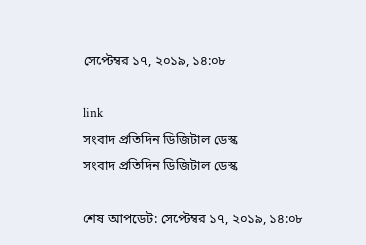সেপ্টেম্বর ১৭, ২০১৯, ১৪:০৮

link
সংবাদ প্রতিদিন ডিজিটাল ডেস্ক
সংবাদ প্রতিদিন ডিজিটাল ডেস্ক

শেষ আপডেট: সেপ্টেম্বর ১৭, ২০১৯, ১৪:০৮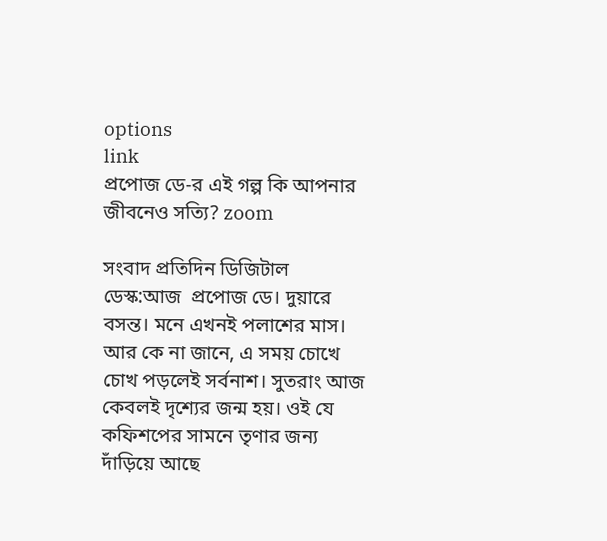options
link
প্রপোজ ডে-র এই গল্প কি আপনার জীবনেও সত্যি? zoom

সংবাদ প্রতিদিন ডিজিটাল ডেস্ক:আজ  প্রপোজ ডে। দুয়ারে বসন্ত। মনে এখনই পলাশের মাস। আর কে না জানে, এ সময় চোখে চোখ পড়লেই সর্বনাশ। সুতরাং আজ কেবলই দৃশ্যের জন্ম হয়। ওই যে কফিশপের সামনে তৃণার জন্য দাঁড়িয়ে আছে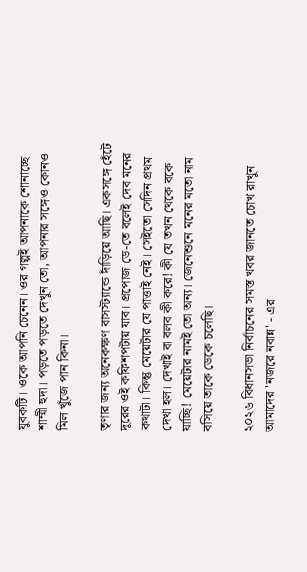যুবকটি। ওকে আপনি চেনেন। ওর গল্পই আপনাকে শোনাচ্ছে শাম্মী হুদা। পড়তে পড়তে দেখুন তো, আপনার সঙ্গেও কোনও মিল খুঁজে পান কিনা।

তৃণার জন্য অনেকক্ষণ বাসস্ট্যান্ডে দাঁড়িয়ে আছি। একসঙ্গে হেঁটে দূরের ওই কফিশপটায় যাব। প্রপোজ ডে-তে বলেই দেব মনের কথাটা। কিন্তু মেয়েটার যে পাত্তাই নেই। সেইতো সেদিন প্রথম দেখা হল। দেখাই বা বলব কী করে! কী যে তখন থেকে বকে যাচ্ছি! মেয়েটার নামই তো অন্য। জেনেশুনে মনের মতো নাম বসিয়ে তাকে ডেকে চলেছি।

২০২৬ বিধানসভা নির্বাচনের সমস্ত খবর জানতে চোখ রাখুন আমাদের 'নজরে নবান্ন' - এর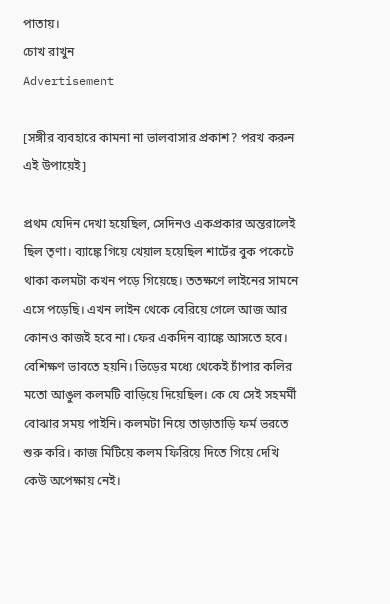পাতায়।
চোখ রাখুন
Advertisement

[সঙ্গীর ব্যবহারে কামনা না ভালবাসার প্রকাশ? পরখ করুন এই উপায়েই]

প্রথম যেদিন দেখা হয়েছিল, সেদিনও একপ্রকার অন্তরালেই ছিল তৃণা। ব্যাঙ্কে গিয়ে খেয়াল হয়েছিল শার্টের বুক পকেটে থাকা কলমটা কখন পড়ে গিয়েছে। ততক্ষণে লাইনের সামনে এসে পড়েছি। এখন লাইন থেকে বেরিয়ে গেলে আজ আর কোনও কাজই হবে না। ফের একদিন ব্যাঙ্কে আসতে হবে। বেশিক্ষণ ভাবতে হয়নি। ভিড়ের মধ্যে থেকেই চাঁপার কলির মতো আঙুল কলমটি বাড়িয়ে দিয়েছিল। কে যে সেই সহমর্মী বোঝার সময় পাইনি। কলমটা নিয়ে তাড়াতাড়ি ফর্ম ভরতে শুরু করি। কাজ মিটিয়ে কলম ফিরিয়ে দিতে গিয়ে দেখি কেউ অপেক্ষায় নেই।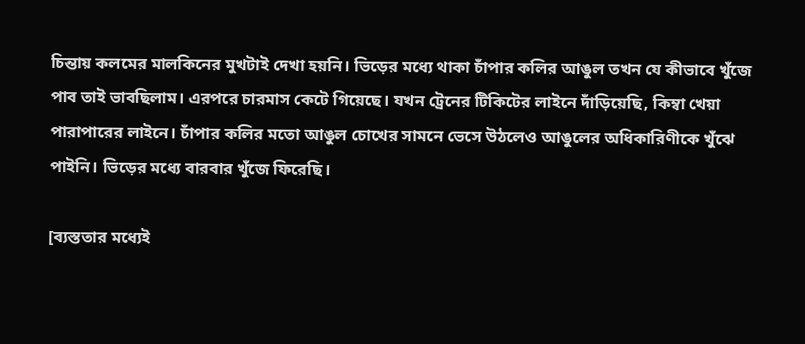চিন্তায় কলমের মালকিনের মুখটাই দেখা হয়নি। ভিড়ের মধ্যে থাকা চাঁপার কলির আঙুল তখন যে কীভাবে খুঁজে পাব তাই ভাবছিলাম। এরপরে চারমাস কেটে গিয়েছে। যখন ট্রেনের টিকিটের লাইনে দাঁড়িয়েছি, কিম্বা খেয়া পারাপারের লাইনে। চাঁপার কলির মতো আঙুল চোখের সামনে ভেসে উঠলেও আঙুলের অধিকারিণীকে খুঁঝে পাইনি। ভিড়ের মধ্যে বারবার খুঁজে ফিরেছি।

[ব্যস্ততার মধ্যেই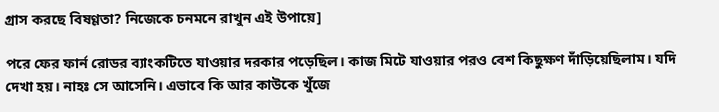গ্রাস করছে বিষণ্ণতা? নিজেকে চনমনে রাখুন এই উপায়ে]

পরে ফের ফার্ন রোডর ব্যাংকটিতে যাওয়ার দরকার পড়েছিল। কাজ মিটে যাওয়ার পরও বেশ কিছুক্ষণ দাঁড়িয়েছিলাম। যদি দেখা হয়। নাহঃ সে আসেনি। এভাবে কি আর কাউকে খুঁজে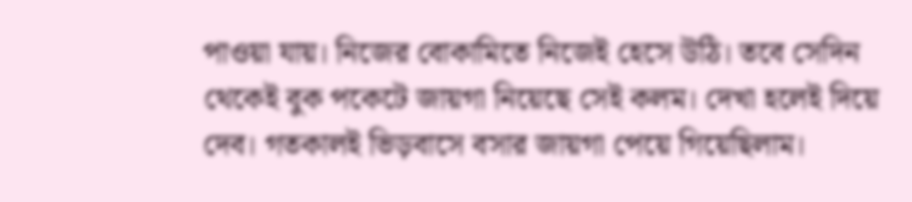পাওয়া যায়। নিজের বোকামিতে নিজেই হেসে উঠি। তবে সেদিন থেকেই বুক পকেটে জায়গা নিয়েছে সেই কলম। দেখা হলেই দিয়ে দেব। গতকালই ভিড়বাসে বসার জায়গা পেয়ে গিয়েছিলাম।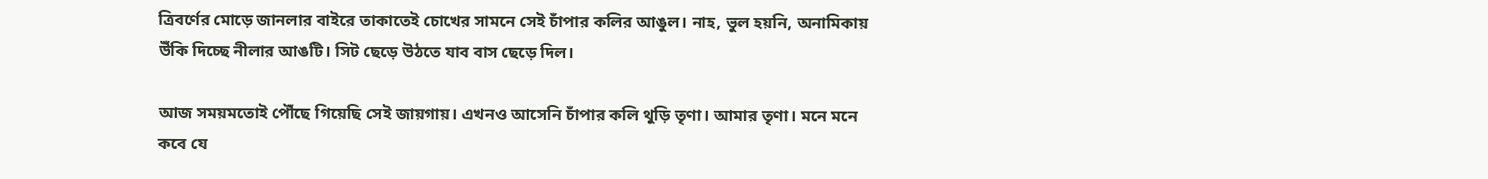ত্রিবর্ণের মোড়ে জানলার বাইরে তাকাতেই চোখের সামনে সেই চাঁপার কলির আঙুল। নাহ, ভুল হয়নি, অনামিকায় উঁকি দিচ্ছে নীলার আঙটি। সিট ছেড়ে উঠতে যাব বাস ছেড়ে দিল।

আজ সময়মতোই পৌঁছে গিয়েছি সেই জায়গায়। এখনও আসেনি চাঁপার কলি থুড়ি তৃণা। আমার তৃণা। মনে মনে কবে যে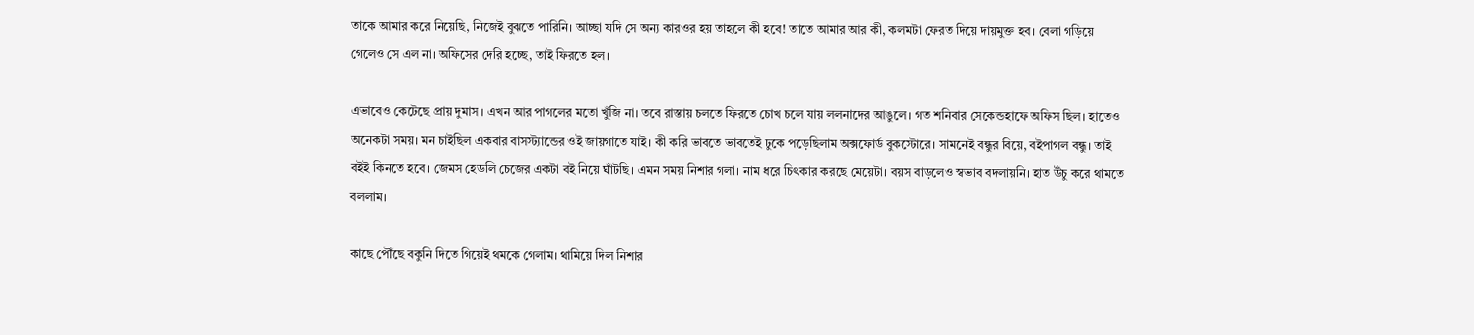তাকে আমার করে নিয়েছি, নিজেই বুঝতে পারিনি। আচ্ছা যদি সে অন্য কারওর হয় তাহলে কী হবে! তাতে আমার আর কী, কলমটা ফেরত দিয়ে দায়মুক্ত হব। বেলা গড়িয়ে গেলেও সে এল না। অফিসের দেরি হচ্ছে, তাই ফিরতে হল।

এভাবেও কেটেছে প্রায় দুমাস। এখন আর পাগলের মতো খুঁজি না। তবে রাস্তায় চলতে ফিরতে চোখ চলে যায় ললনাদের আঙুলে। গত শনিবার সেকেন্ডহাফে অফিস ছিল। হাতেও অনেকটা সময়। মন চাইছিল একবার বাসস্ট্যান্ডের ওই জায়গাতে যাই। কী করি ভাবতে ভাবতেই ঢুকে পড়েছিলাম অক্সফোর্ড বুকস্টোরে। সামনেই বন্ধুর বিয়ে, বইপাগল বন্ধু। তাই বইই কিনতে হবে। জেমস হেডলি চেজের একটা বই নিয়ে ঘাঁটছি। এমন সময় নিশার গলা। নাম ধরে চিৎকার করছে মেয়েটা। বয়স বাড়লেও স্বভাব বদলায়নি। হাত উঁচু করে থামতে বললাম।

কাছে পৌঁছে বকুনি দিতে গিয়েই থমকে গেলাম। থামিয়ে দিল নিশার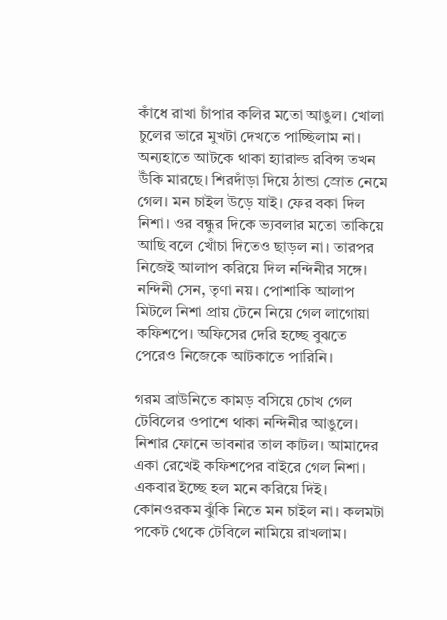কাঁধে রাখা চাঁপার কলির মতো আঙুল। খোলা চুলের ভারে মুখটা দেখতে পাচ্ছিলাম না। অন্যহাতে আটকে থাকা হ্যারাল্ড রবিন্স তখন উঁকি মারছে। শিরদাঁড়া দিয়ে ঠান্ডা স্রোত নেমে গেল। মন চাইল উড়ে যাই। ফের বকা দিল নিশা। ওর বন্ধুর দিকে ভ্যবলার মতো তাকিয়ে আছি বলে খোঁচা দিতেও ছাড়ল না। তারপর নিজেই আলাপ করিয়ে দিল নন্দিনীর সঙ্গে। নন্দিনী সেন, তৃণা নয়। পোশাকি আলাপ মিটলে নিশা প্রায় টেনে নিয়ে গেল লাগোয়া কফিশপে। অফিসের দেরি হচ্ছে বুঝতে পেরেও নিজেকে আটকাতে পারিনি।

গরম ব্রাউনিতে কামড় বসিয়ে চোখ গেল টেবিলের ওপাশে থাকা নন্দিনীর আঙুলে। নিশার ফোনে ভাবনার তাল কাটল। আমাদের একা রেখেই কফিশপের বাইরে গেল নিশা। একবার ইচ্ছে হল মনে করিয়ে দিই। কোনওরকম ঝুঁকি নিতে মন চাইল না। কলমটা পকেট থেকে টেবিলে নামিয়ে রাখলাম।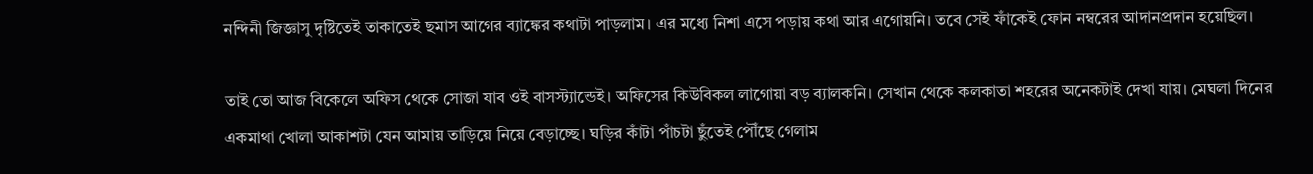নন্দিনী জিজ্ঞাসু দৃষ্টিতেই তাকাতেই ছমাস আগের ব্যাঙ্কের কথাটা পাড়লাম। এর মধ্যে নিশা এসে পড়ায় কথা আর এগোয়নি। তবে সেই ফাঁকেই ফোন নম্বরের আদানপ্রদান হয়েছিল।

তাই তো আজ বিকেলে অফিস থেকে সোজা যাব ওই বাসস্ট্যান্ডেই। অফিসের কিউবিকল লাগোয়া বড় ব্যালকনি। সেখান থেকে কলকাতা শহরের অনেকটাই দেখা যায়। মেঘলা দিনের একমাথা খোলা আকাশটা যেন আমায় তাড়িয়ে নিয়ে বেড়াচ্ছে। ঘড়ির কাঁটা পাঁচটা ছুঁতেই পৌঁছে গেলাম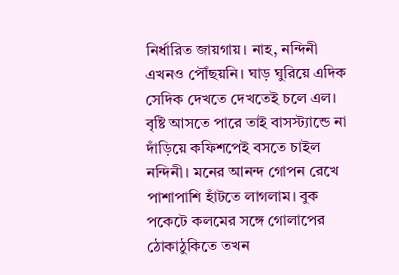নির্ধারিত জায়গায়। নাহ, নন্দিনী এখনও পৌঁছয়নি। ঘাড় ঘুরিয়ে এদিক সেদিক দেখতে দেখতেই চলে এল। বৃষ্টি আসতে পারে তাই বাসস্ট্যান্ডে না দাঁড়িয়ে কফিশপেই বসতে চাইল নন্দিনী। মনের আনন্দ গোপন রেখে পাশাপাশি হাঁটতে লাগলাম। বুক পকেটে কলমের সঙ্গে গোলাপের ঠোকাঠুকিতে তখন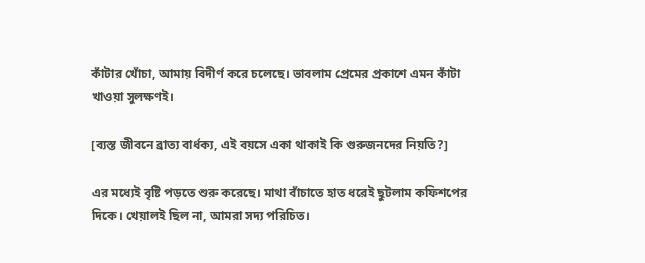কাঁটার খোঁচা, আমায় বিদীর্ণ করে চলেছে। ভাবলাম প্রেমের প্রকাশে এমন কাঁটা খাওয়া সুলক্ষণই।

[ব্যস্ত জীবনে ব্রাত্য বার্ধক্য, এই বয়সে একা থাকাই কি গুরুজনদের নিয়তি?]

এর মধ্যেই বৃষ্টি পড়তে শুরু করেছে। মাথা বাঁচাতে হাত ধরেই ছুটলাম কফিশপের দিকে। খেয়ালই ছিল না, আমরা সদ্য পরিচিত।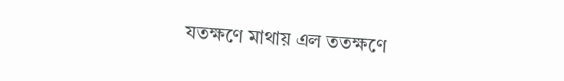যতক্ষণে মাথায় এল ততক্ষণে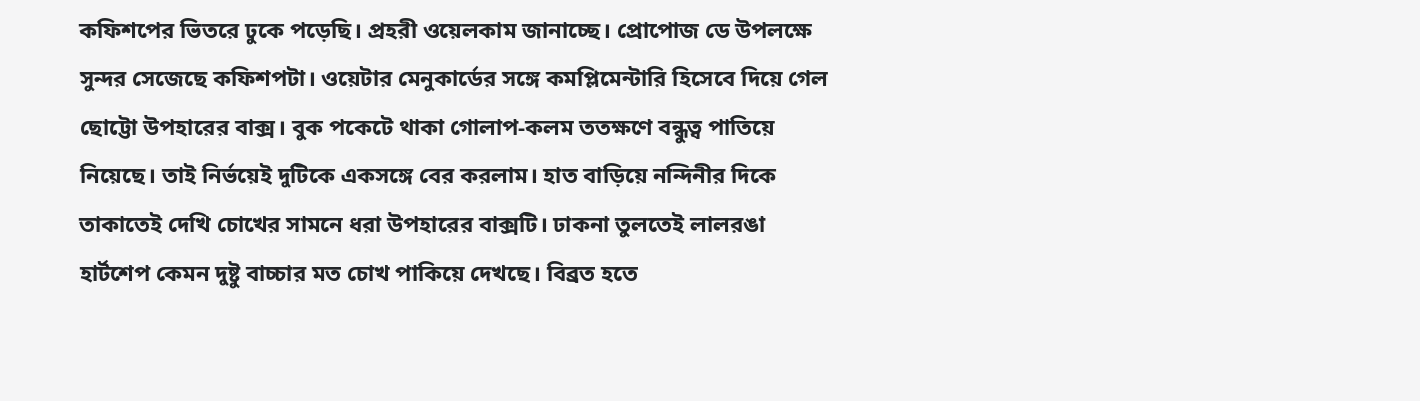কফিশপের ভিতরে ঢুকে পড়েছি। প্রহরী ওয়েলকাম জানাচ্ছে। প্রোপোজ ডে উপলক্ষে সুন্দর সেজেছে কফিশপটা। ওয়েটার মেনুকার্ডের সঙ্গে কমপ্লিমেন্টারি হিসেবে দিয়ে গেল ছোট্টো উপহারের বাক্স। বুক পকেটে থাকা গোলাপ-কলম ততক্ষণে বন্ধুত্ব পাতিয়ে নিয়েছে। তাই নির্ভয়েই দুটিকে একসঙ্গে বের করলাম। হাত বাড়িয়ে নন্দিনীর দিকে তাকাতেই দেখি চোখের সামনে ধরা উপহারের বাক্সটি। ঢাকনা তুলতেই লালরঙা হার্টশেপ কেমন দুষ্টু বাচ্চার মত চোখ পাকিয়ে দেখছে। বিব্রত হতে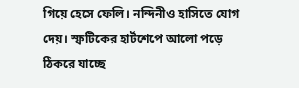গিয়ে হেসে ফেলি। নন্দিনীও হাসিতে যোগ দেয়। স্ফটিকের হার্টশেপে আলো পড়ে ঠিকরে যাচ্ছে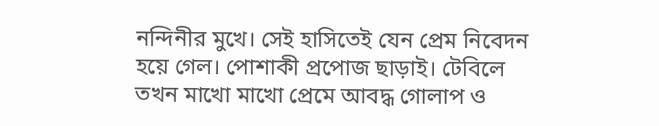নন্দিনীর মুখে। সেই হাসিতেই যেন প্রেম নিবেদন হয়ে গেল। পোশাকী প্রপোজ ছাড়াই। টেবিলে তখন মাখো মাখো প্রেমে আবদ্ধ গোলাপ ও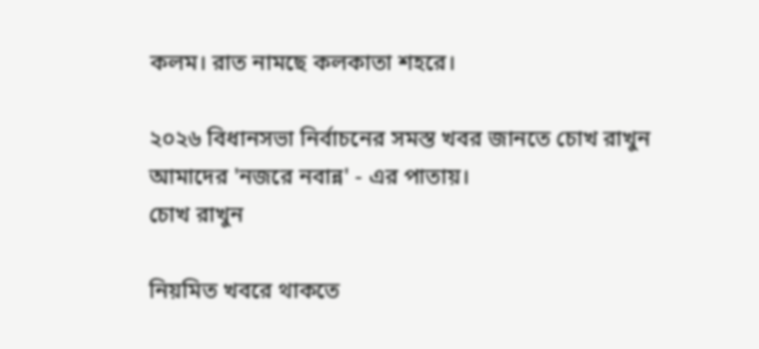কলম। রাত নামছে কলকাতা শহরে।

২০২৬ বিধানসভা নির্বাচনের সমস্ত খবর জানতে চোখ রাখুন আমাদের 'নজরে নবান্ন' - এর পাতায়।
চোখ রাখুন

নিয়মিত খবরে থাকতে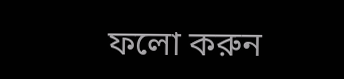ফলো করুন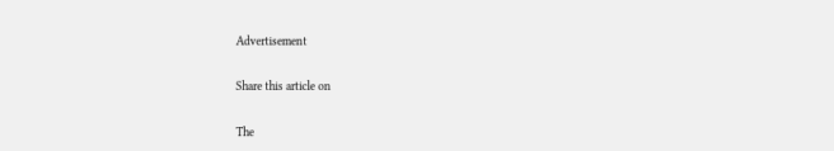Advertisement

Share this article on

The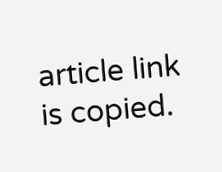article link is copied.